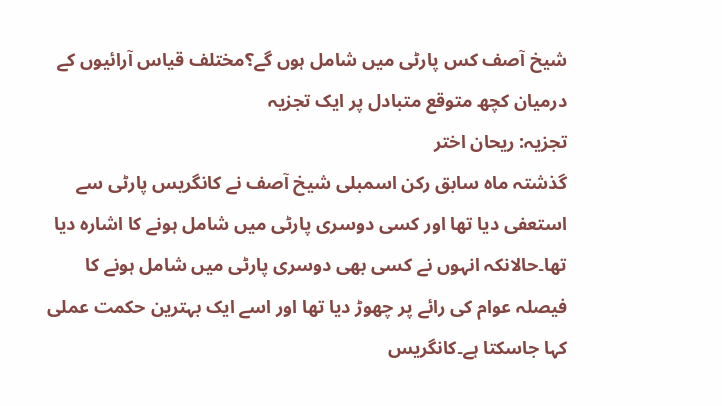شیخ آصف کس پارٹی میں شامل ہوں گے؟مختلف قیاس آرائیوں کے درمیان کچھ متوقع متبادل پر ایک تجزیہ
تجزیہ: ریحان اختر
گذشتہ ماہ سابق رکن اسمبلی شیخ آصف نے کانگریس پارٹی سے استعفی دیا تھا اور کسی دوسری پارٹی میں شامل ہونے کا اشارہ دیا تھا۔حالانکہ انہوں نے کسی بھی دوسری پارٹی میں شامل ہونے کا فیصلہ عوام کی رائے پر چھوڑ دیا تھا اور اسے ایک بہترین حکمت عملی کہا جاسکتا ہے۔کانگریس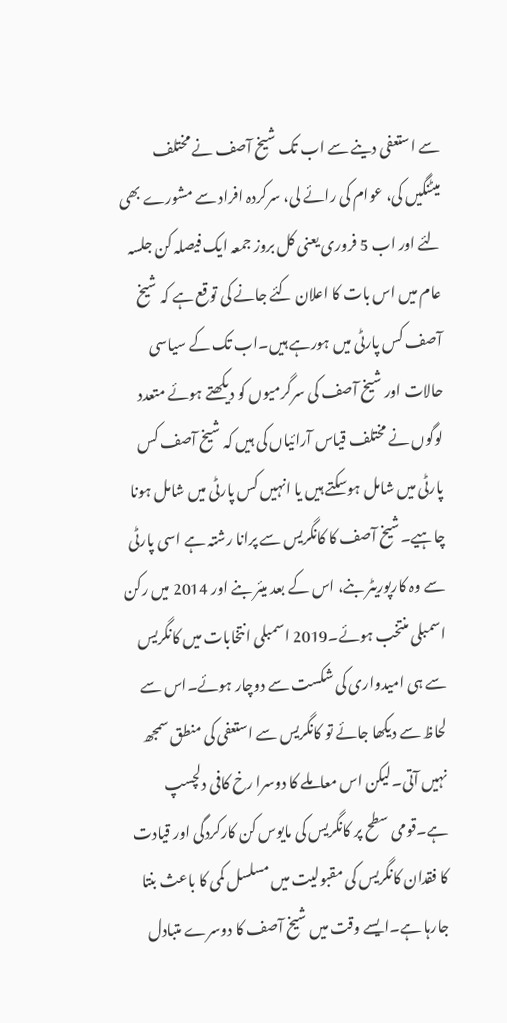سے استعفی دینے سے اب تک شیخ آصف نے مختلف میٹنگیں کی، عوام کی رائے لی، سرکردہ افراد سے مشورے بھی لئے اور اب 5 فروری یعنی کل بروز جمعہ ایک فیصلہ کن جلسہ عام میں اس بات کا اعلان کئے جانے کی توقع ہے کہ شیخ آصف کس پارٹی میں ہورہے ہیں۔اب تک کے سیاسی حالات اور شیخ آصف کی سرگرمیوں کو دیکھتے ہوئے متعدد لوگوں نے مختلف قیاس آرائیاں کی ہیں کہ شیخ آصف کس پارٹی میں شامل ہوسکتے ہیں یا انہیں کس پارٹی میں شامل ہونا چاہیے۔شیخ آصف کا کانگریس سے پرانا رشتہ ہے اسی پارٹی سے وہ کارپوریٹر بنے، اس کے بعد میئر بنے اور 2014 میں رکن اسمبلی منتخب ہوئے۔2019 اسمبلی انتخابات میں کانگریس سے ہی امیدواری کی شکست سے دوچار ہوئے۔اس سے لحاظ سے دیکھا جائے تو کانگریس سے استعفی کی منطق سمجھ نہیں آتی۔لیکن اس معاملے کا دوسرا رخ کافی دلچسپ ہے۔قومی سطح پر کانگریس کی مایوس کن کارکردگی اور قیادت کا فقدان کانگریس کی مقبولیت میں مسلسل کمی کا باعث بنتا جارہا ہے۔ایسے وقت میں شیخ آصف کا دوسرے متبادل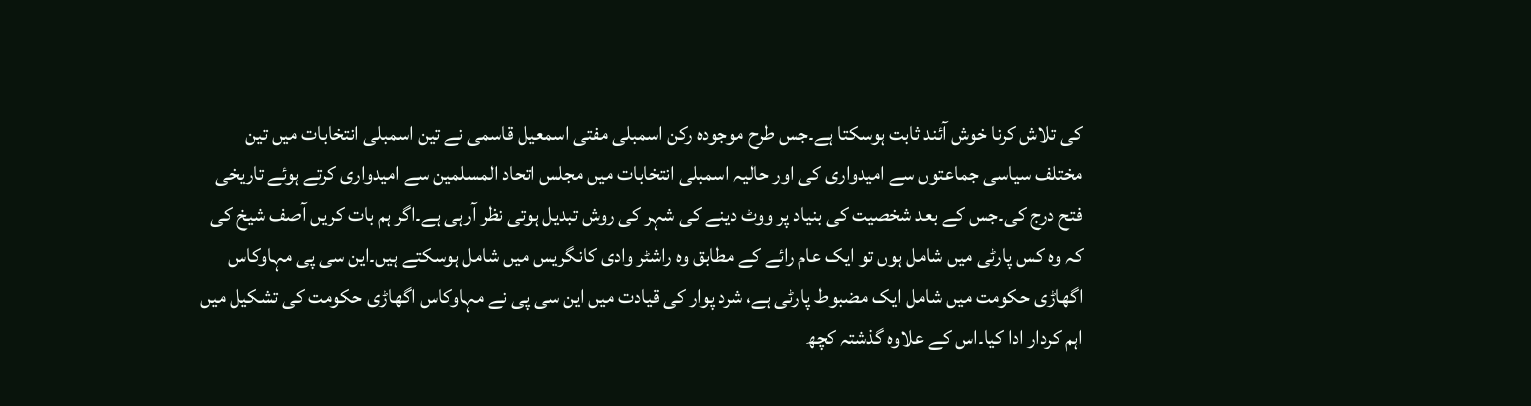کی تلاش کرنا خوش آئند ثابت ہوسکتا ہے۔جس طرح موجودہ رکن اسمبلی مفتی اسمعیل قاسمی نے تین اسمبلی انتخابات میں تین مختلف سیاسی جماعتوں سے امیدواری کی اور حالیہ اسمبلی انتخابات میں مجلس اتحاد المسلمین سے امیدواری کرتے ہوئے تاریخی فتح درج کی۔جس کے بعد شخصیت کی بنیاد پر ووٹ دینے کی شہر کی روش تبدیل ہوتی نظر آرہی ہے۔اگر ہم بات کریں آصف شیخ کی کہ وہ کس پارٹی میں شامل ہوں تو ایک عام رائے کے مطابق وہ راشٹر وادی کانگریس میں شامل ہوسکتے ہیں۔این سی پی مہاوکاس اگھاڑی حکومت میں شامل ایک مضبوط پارٹی ہے، شرد پوار کی قیادت میں این سی پی نے مہاوکاس اگھاڑی حکومت کی تشکیل میں اہم کردار ادا کیا۔اس کے علاوہ گذشتہ کچھ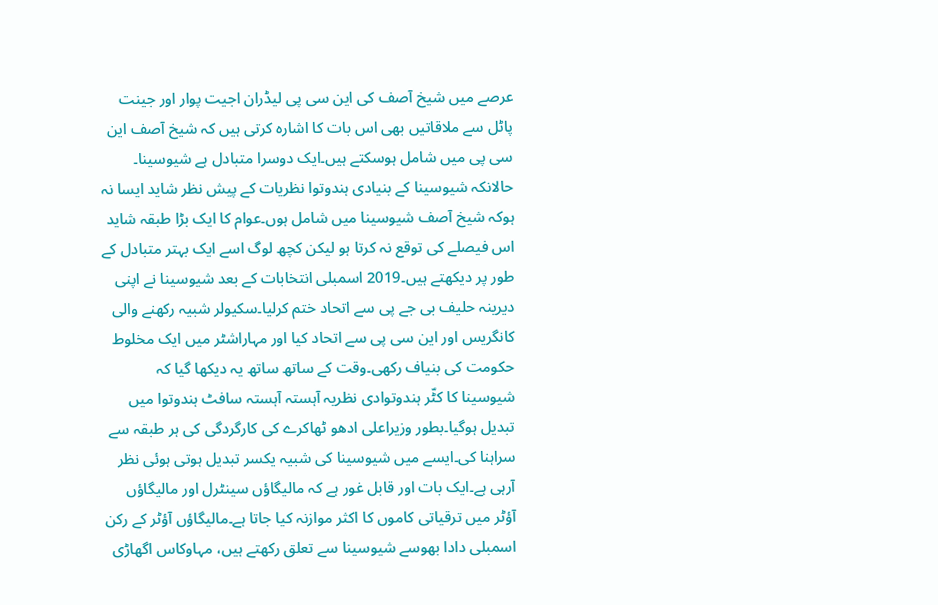عرصے میں شیخ آصف کی این سی پی لیڈران اجیت پوار اور جینت پاٹل سے ملاقاتیں بھی اس بات کا اشارہ کرتی ہیں کہ شیخ آصف این سی پی میں شامل ہوسکتے ہیں۔ایک دوسرا متبادل ہے شیوسینا۔ حالانکہ شیوسینا کے بنیادی ہندوتوا نظریات کے پیش نظر شاید ایسا نہ ہوکہ شیخ آصف شیوسینا میں شامل ہوں۔عوام کا ایک بڑا طبقہ شاید اس فیصلے کی توقع نہ کرتا ہو لیکن کچھ لوگ اسے ایک بہتر متبادل کے طور پر دیکھتے ہیں۔2019 اسمبلی انتخابات کے بعد شیوسینا نے اپنی دیرینہ حلیف بی جے پی سے اتحاد ختم کرلیا۔سکیولر شبیہ رکھنے والی کانگریس اور این سی پی سے اتحاد کیا اور مہاراشٹر میں ایک مخلوط حکومت کی بنیاف رکھی۔وقت کے ساتھ ساتھ یہ دیکھا گیا کہ شیوسینا کا کٹّر ہندوتوادی نظریہ آہستہ آہستہ سافٹ ہندوتوا میں تبدیل ہوگیا۔بطور وزیراعلی ادھو ٹھاکرے کی کارگردگی کی ہر طبقہ سے سراہنا کی۔ایسے میں شیوسینا کی شبیہ یکسر تبدیل ہوتی ہوئی نظر آرہی ہے۔ایک بات اور قابل غور ہے کہ مالیگاؤں سینٹرل اور مالیگاؤں آؤٹر میں ترقیاتی کاموں کا اکثر موازنہ کیا جاتا ہے۔مالیگاؤں آؤٹر کے رکن اسمبلی دادا بھوسے شیوسینا سے تعلق رکھتے ہیں، مہاوکاس اگھاڑی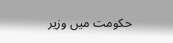حکومت میں وزیر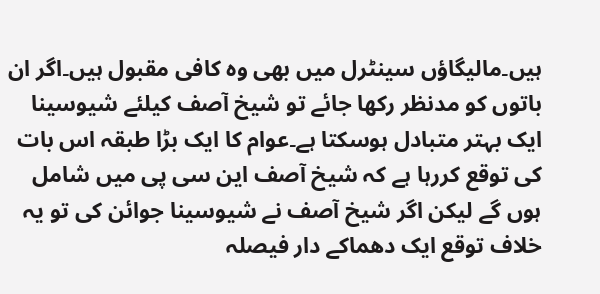ہیں۔مالیگاؤں سینٹرل میں بھی وہ کافی مقبول ہیں۔اگر ان باتوں کو مدنظر رکھا جائے تو شیخ آصف کیلئے شیوسینا ایک بہتر متبادل ہوسکتا ہے۔عوام کا ایک بڑا طبقہ اس بات کی توقع کررہا ہے کہ شیخ آصف این سی پی میں شامل ہوں گے لیکن اگر شیخ آصف نے شیوسینا جوائن کی تو یہ خلاف توقع ایک دھماکے دار فیصلہ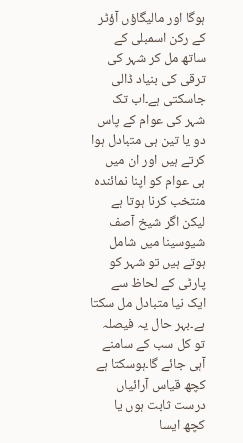ہوگا اور مالیگاؤں آؤٹر کے رکن اسمبلی کے ساتھ مل کر شہر کی ترقی کی بنیاد ڈالی جاسکتی ہے۔اب تک شہر کی عوام کے پاس دو یا تین ہی متبادل ہوا کرتے ہیں اور ان میں ہی عوام کو اپنا نمائندہ منتخب کرنا ہوتا ہے لیکن اگر شیخ آصف شیوسینا میں شامل ہوتے ہیں تو شہر کو پارٹی کے لحاظ سے ایک نیا متبادل مل سکتا ہے۔بہر حال یہ فیصلہ تو کل سب کے سامنے آہی جائے گا۔ہوسکتا ہے کچھ قیاس آرائیاں درست ثابت ہوں یا کچھ ایسا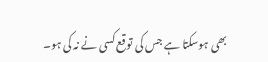بھی ہوسکتا ہے جس کی توقع کسی نے نہ کی ہو۔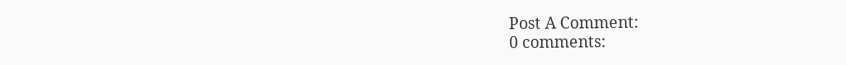Post A Comment:
0 comments: